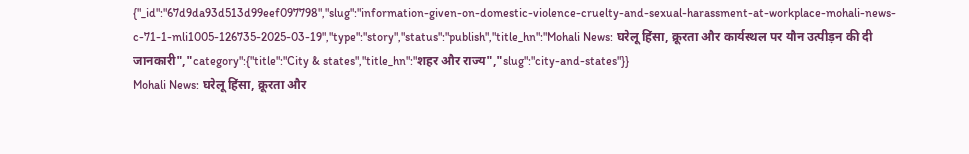{"_id":"67d9da93d513d99eef097798","slug":"information-given-on-domestic-violence-cruelty-and-sexual-harassment-at-workplace-mohali-news-c-71-1-mli1005-126735-2025-03-19","type":"story","status":"publish","title_hn":"Mohali News: घरेलू हिंसा, क्रूरता और कार्यस्थल पर यौन उत्पीड़न की दी जानकारी","category":{"title":"City & states","title_hn":"शहर और राज्य","slug":"city-and-states"}}
Mohali News: घरेलू हिंसा, क्रूरता और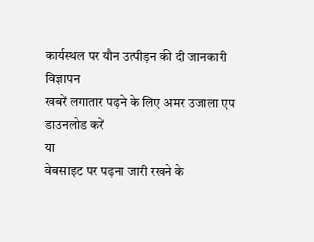कार्यस्थल पर यौन उत्पीड़न की दी जानकारी
विज्ञापन
खबरें लगातार पढ़ने के लिए अमर उजाला एप डाउनलोड करें
या
वेबसाइट पर पढ़ना जारी रखने के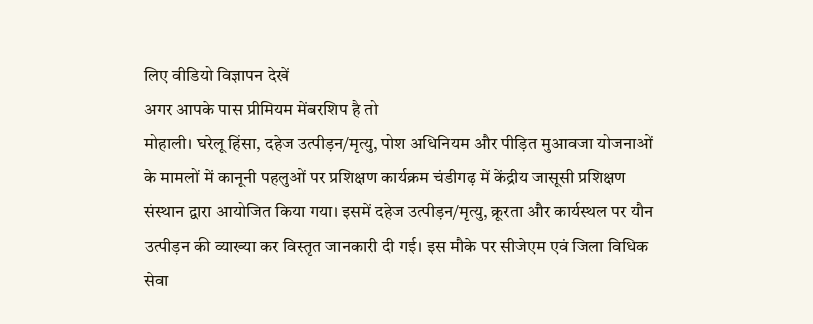लिए वीडियो विज्ञापन देखें
अगर आपके पास प्रीमियम मेंबरशिप है तो
मोहाली। घरेलू हिंसा, दहेज उत्पीड़न/मृत्यु, पोश अधिनियम और पीड़ित मुआवजा योजनाओं के मामलों में कानूनी पहलुओं पर प्रशिक्षण कार्यक्रम चंडीगढ़ में केंद्रीय जासूसी प्रशिक्षण संस्थान द्वारा आयोजित किया गया। इसमें दहेज उत्पीड़न/मृत्यु, क्रूरता और कार्यस्थल पर यौन उत्पीड़न की व्याख्या कर विस्तृत जानकारी दी गई। इस मौके पर सीजेएम एवं जिला विधिक सेवा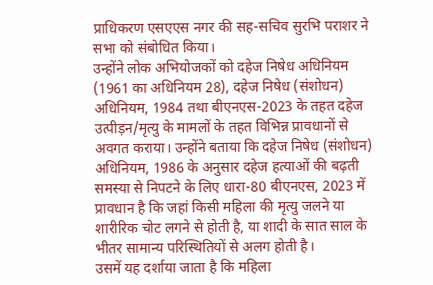प्राधिकरण एसएएस नगर की सह-सचिव सुरभि पराशर ने सभा को संबोधित किया।
उन्होंने लोक अभियोजकों को दहेज निषेध अधिनियम (1961 का अधिनियम 28), दहेज निषेध (संशोधन) अधिनियम, 1984 तथा बीएनएस-2023 के तहत दहेज उत्पीड़न/मृत्यु के मामलों के तहत विभिन्न प्रावधानों से अवगत कराया। उन्होंने बताया कि दहेज निषेध (संशोधन) अधिनियम, 1986 के अनुसार दहेज हत्याओं की बढ़ती समस्या से निपटने के लिए धारा-80 बीएनएस, 2023 में प्रावधान है कि जहां किसी महिला की मृत्यु जलने या शारीरिक चोट लगने से होती है, या शादी के सात साल के भीतर सामान्य परिस्थितियों से अलग होती है।
उसमें यह दर्शाया जाता है कि महिला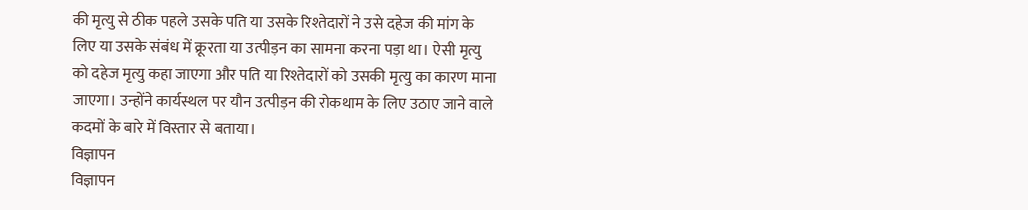की मृत्यु से ठीक पहले उसके पति या उसके रिश्तेदारों ने उसे दहेज की मांग के लिए या उसके संबंध में क्रूरता या उत्पीड़न का सामना करना पड़ा था। ऐसी मृत्यु को दहेज मृत्यु कहा जाएगा और पति या रिश्तेदारों को उसकी मृत्यु का कारण माना जाएगा। उन्होंने कार्यस्थल पर यौन उत्पीड़न की रोकथाम के लिए उठाए जाने वाले कदमों के बारे में विस्तार से बताया।
विज्ञापन
विज्ञापन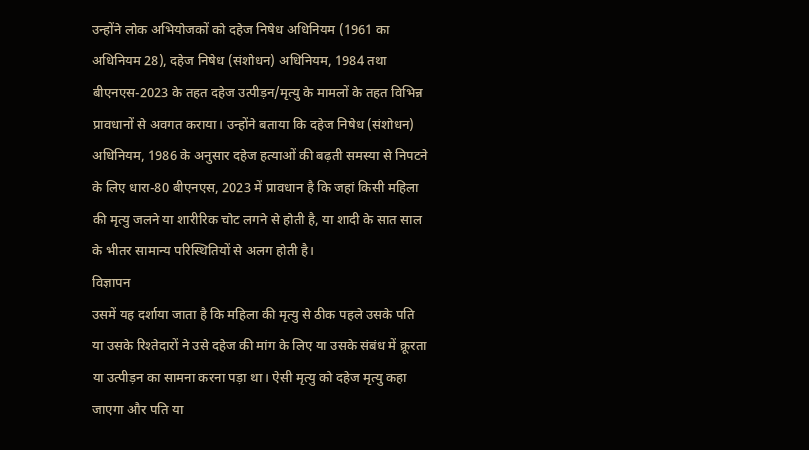उन्होंने लोक अभियोजकों को दहेज निषेध अधिनियम (1961 का अधिनियम 28), दहेज निषेध (संशोधन) अधिनियम, 1984 तथा बीएनएस-2023 के तहत दहेज उत्पीड़न/मृत्यु के मामलों के तहत विभिन्न प्रावधानों से अवगत कराया। उन्होंने बताया कि दहेज निषेध (संशोधन) अधिनियम, 1986 के अनुसार दहेज हत्याओं की बढ़ती समस्या से निपटने के लिए धारा-80 बीएनएस, 2023 में प्रावधान है कि जहां किसी महिला की मृत्यु जलने या शारीरिक चोट लगने से होती है, या शादी के सात साल के भीतर सामान्य परिस्थितियों से अलग होती है।
विज्ञापन
उसमें यह दर्शाया जाता है कि महिला की मृत्यु से ठीक पहले उसके पति या उसके रिश्तेदारों ने उसे दहेज की मांग के लिए या उसके संबंध में क्रूरता या उत्पीड़न का सामना करना पड़ा था। ऐसी मृत्यु को दहेज मृत्यु कहा जाएगा और पति या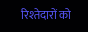रिश्तेदारों को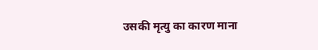उसकी मृत्यु का कारण माना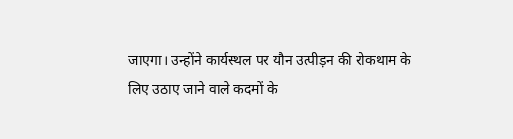जाएगा। उन्होंने कार्यस्थल पर यौन उत्पीड़न की रोकथाम के लिए उठाए जाने वाले कदमों के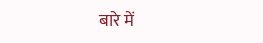बारे में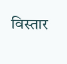विस्तार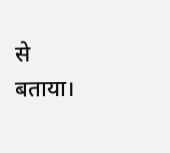से बताया।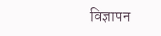विज्ञापन